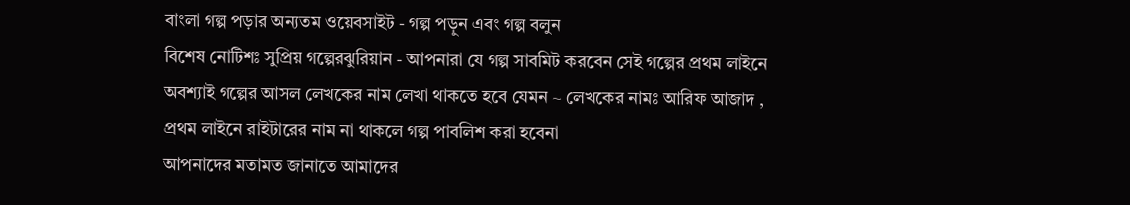বাংলা গল্প পড়ার অন্যতম ওয়েবসাইট - গল্প পড়ুন এবং গল্প বলুন
বিশেষ নোটিশঃ সুপ্রিয় গল্পেরঝুরিয়ান - আপনারা যে গল্প সাবমিট করবেন সেই গল্পের প্রথম লাইনে অবশ্যাই গল্পের আসল লেখকের নাম লেখা থাকতে হবে যেমন ~ লেখকের নামঃ আরিফ আজাদ , প্রথম লাইনে রাইটারের নাম না থাকলে গল্প পাবলিশ করা হবেনা
আপনাদের মতামত জানাতে আমাদের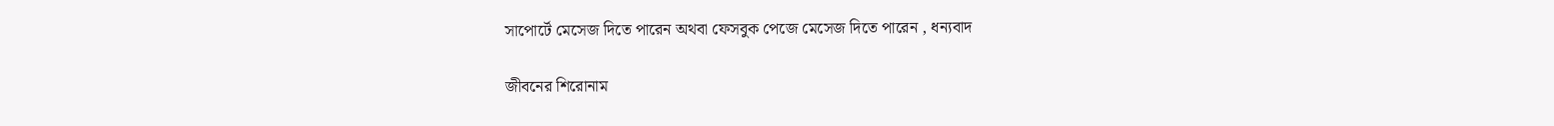সাপোর্টে মেসেজ দিতে পারেন অথবা ফেসবুক পেজে মেসেজ দিতে পারেন , ধন্যবাদ

জীবনের শিরোনাম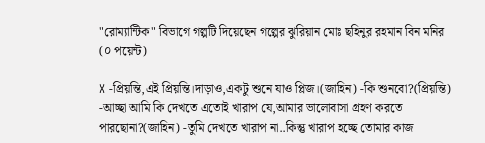"রোম্যান্টিক" বিভাগে গল্পটি দিয়েছেন গল্পের ঝুরিয়ান মোঃ ছহিনুর রহমান বিন মনির (০ পয়েন্ট)

X -প্রিয়ন্তি,এই প্রিয়ন্তি।দাড়াও,একটু শুনে যাও প্লিজ।(জাহিন) -কি শুনবো?(প্রিয়ন্তি) -আচ্ছা আমি কি দেখতে এতোই খারাপ যে,আমার ভালোবাসা গ্রহণ করতে পারছোনা?(জাহিন) -তুমি দেখতে খারাপ না..কিন্তু খারাপ হচ্ছে তোমার কাজ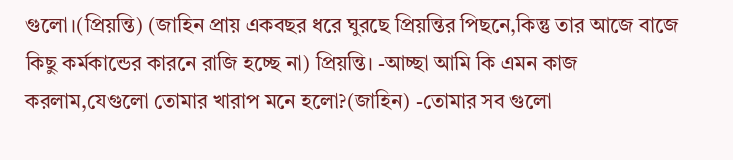গুলো।(প্রিয়ন্তি) (জাহিন প্রায় একবছর ধরে ঘুরছে প্রিয়ন্তির পিছনে,কিন্তু তার আজে বাজে কিছু কর্মকান্ডের কারনে রাজি হচ্ছে না) প্রিয়ন্তি। -আচ্ছা আমি কি এমন কাজ করলাম,যেগুলো তোমার খারাপ মনে হলো?(জাহিন) -তোমার সব গুলো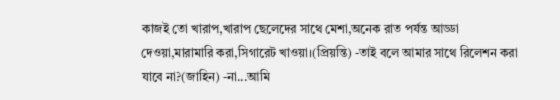কাজই তো খারাপ,খারাপ ছেলেদের সাথে মেশা,অনেক রাত পর্যন্ত আড্ডা দেওয়া,মারামারি করা,সিগারেট খাওয়া।(প্রিয়ন্তি) -তাই বলে আমার সাথে রিলেশন করা যাবে না?(জাহিন) -না...আমি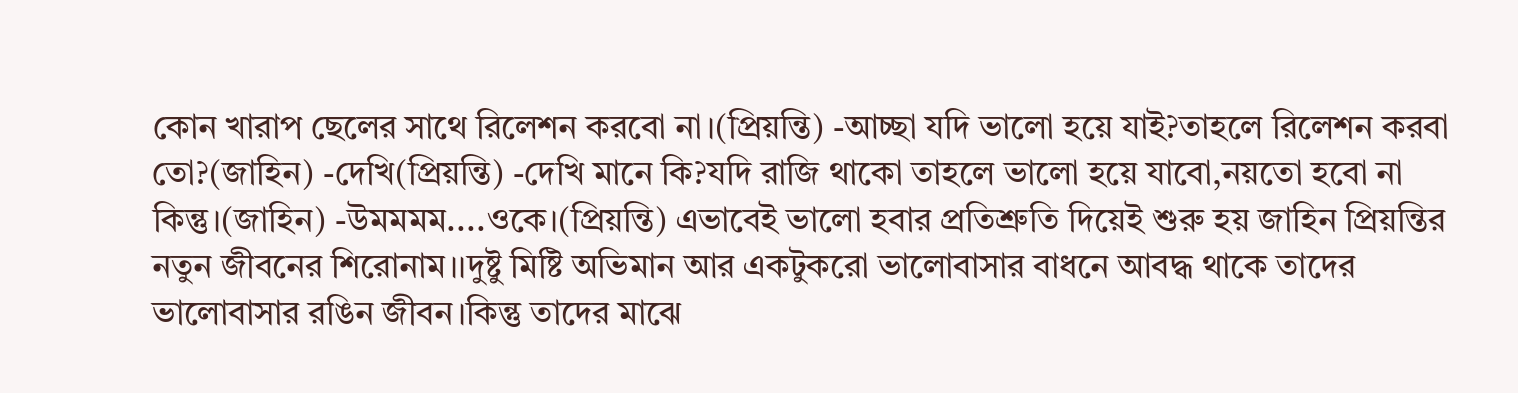কোন খারাপ ছেলের সাথে রিলেশন করবো না।(প্রিয়ন্তি) -আচ্ছা যদি ভালো হয়ে যাই?তাহলে রিলেশন করবা তো?(জাহিন) -দেখি(প্রিয়ন্তি) -দেখি মানে কি?যদি রাজি থাকো তাহলে ভালো হয়ে যাবো,নয়তো হবো না কিন্তু।(জাহিন) -উমমমম....ওকে।(প্রিয়ন্তি) এভাবেই ভালো হবার প্রতিশ্রুতি দিয়েই শুরু হয় জাহিন প্রিয়ন্তির নতুন জীবনের শিরোনাম।।দুষ্টু মিষ্টি অভিমান আর একটুকরো ভালোবাসার বাধনে আবদ্ধ থাকে তাদের ভালোবাসার রঙিন জীবন।কিন্তু তাদের মাঝে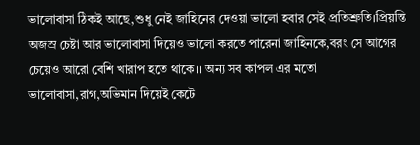ভালোবাসা ঠিকই আছে,শুধু নেই জাহিনের দেওয়া ভালো হবার সেই প্রতিশ্রুতি।প্রিয়ন্তি অজস্র চেষ্টা আর ভালোবাসা দিয়েও ভালো করতে পারেনা জাহিনকে,বরং সে আগের চেয়েও আরো বেশি খারাপ হতে থাকে।। অন্য সব কাপল এর মতো ভালোবাসা,রাগ,অভিমান দিয়েই কেটে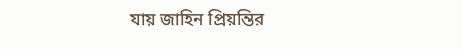যায় জাহিন প্রিয়ন্তির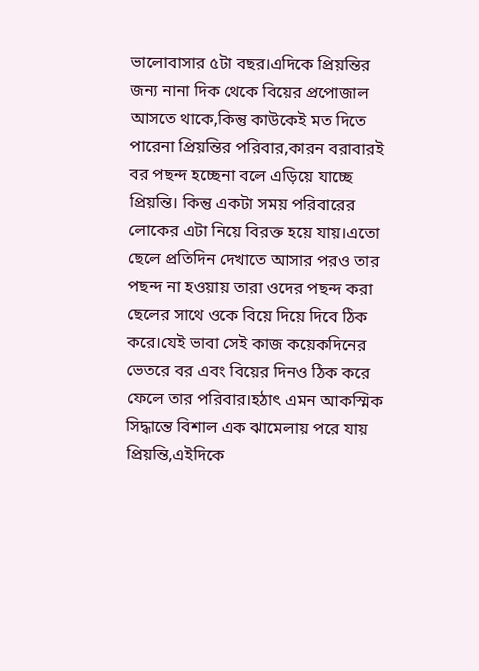ভালোবাসার ৫টা বছর।এদিকে প্রিয়ন্তির জন্য নানা দিক থেকে বিয়ের প্রপোজাল আসতে থাকে,কিন্তু কাউকেই মত দিতে পারেনা প্রিয়ন্তির পরিবার,কারন বরাবারই বর পছন্দ হচ্ছেনা বলে এড়িয়ে যাচ্ছে প্রিয়ন্তি। কিন্তু একটা সময় পরিবারের লোকের এটা নিয়ে বিরক্ত হয়ে যায়।এতো ছেলে প্রতিদিন দেখাতে আসার পরও তার পছন্দ না হওয়ায় তারা ওদের পছন্দ করা ছেলের সাথে ওকে বিয়ে দিয়ে দিবে ঠিক করে।যেই ভাবা সেই কাজ কয়েকদিনের ভেতরে বর এবং বিয়ের দিনও ঠিক করে ফেলে তার পরিবার।হঠাৎ এমন আকস্মিক সিদ্ধান্তে বিশাল এক ঝামেলায় পরে যায় প্রিয়ন্তি,এইদিকে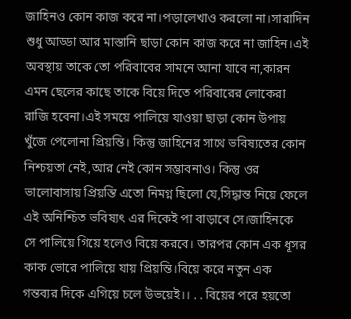জাহিনও কোন কাজ করে না।পড়ালেখাও করলো না।সারাদিন শুধু আড্ডা আর মাস্তানি ছাড়া কোন কাজ করে না জাহিন।এই অবস্থায় তাকে তো পরিবাবের সামনে আনা যাবে না,কারন এমন ছেলের কাছে তাকে বিয়ে দিতে পরিবারের লোকেরা রাজি হবেনা।এই সময়ে পালিয়ে যাওয়া ছাড়া কোন উপায় খুঁজে পেলোনা প্রিয়ন্তি। কিন্তু জাহিনের সাথে ভবিষ্যতের কোন নিশ্চয়তা নেই,আর নেই কোন সম্ভাবনাও। কিন্তু ওর ভালোবাসায় প্রিয়ন্তি এতো নিমগ্ন ছিলো যে,সিদ্ধান্ত নিয়ে ফেলে এই অনিশ্চিত ভবিষ্যৎ এর দিকেই পা বাড়াবে সে।জাহিনকে সে পালিয়ে গিয়ে হলেও বিয়ে করবে। তারপর কোন এক ধূসর কাক ভোরে পালিয়ে যায় প্রিয়ন্তি।বিয়ে করে নতুন এক গন্তব্যর দিকে এগিয়ে চলে উভয়েই।। . . বিয়ের পরে হয়তো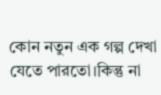কোন নতুন এক গল্প দেখা যেতে পারতো।কিন্তু না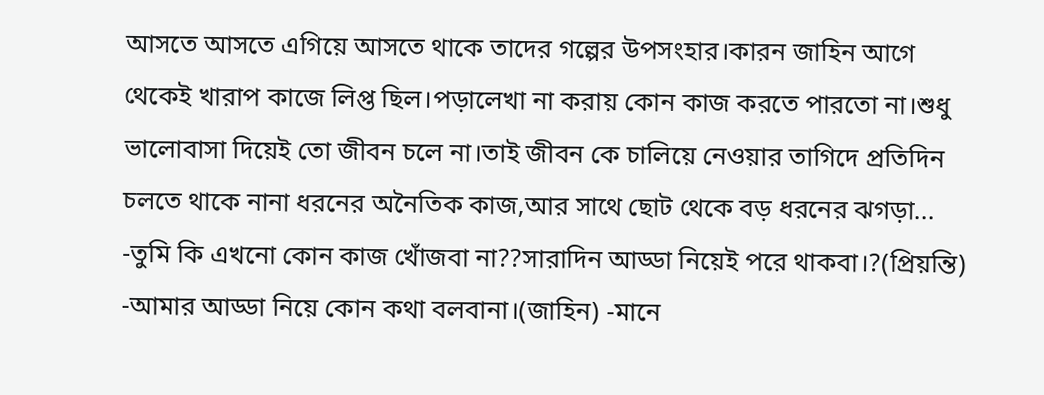আসতে আসতে এগিয়ে আসতে থাকে তাদের গল্পের উপসংহার।কারন জাহিন আগে থেকেই খারাপ কাজে লিপ্ত ছিল।পড়ালেখা না করায় কোন কাজ করতে পারতো না।শুধু ভালোবাসা দিয়েই তো জীবন চলে না।তাই জীবন কে চালিয়ে নেওয়ার তাগিদে প্রতিদিন চলতে থাকে নানা ধরনের অনৈতিক কাজ,আর সাথে ছোট থেকে বড় ধরনের ঝগড়া... -তুমি কি এখনো কোন কাজ খোঁজবা না??সারাদিন আড্ডা নিয়েই পরে থাকবা।?(প্রিয়ন্তি) -আমার আড্ডা নিয়ে কোন কথা বলবানা।(জাহিন) -মানে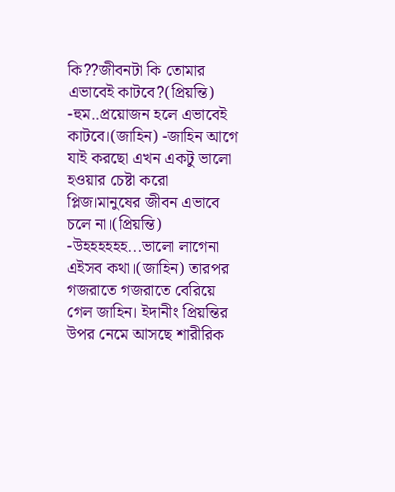কি??জীবনটা কি তোমার এভাবেই কাটবে?(প্রিয়ন্তি) -হুম..প্রয়োজন হলে এভাবেই কাটবে।(জাহিন) -জাহিন আগে যাই করছো এখন একটু ভালো হওয়ার চেষ্টা করো প্লিজ।মানুষের জীবন এভাবে চলে না।(প্রিয়ন্তি) -উহহহহহহ...ভালো লাগেনা এইসব কথা।(জাহিন) তারপর গজরাতে গজরাতে বেরিয়ে গেল জাহিন। ইদানীং প্রিয়ন্তির উপর নেমে আসছে শারীরিক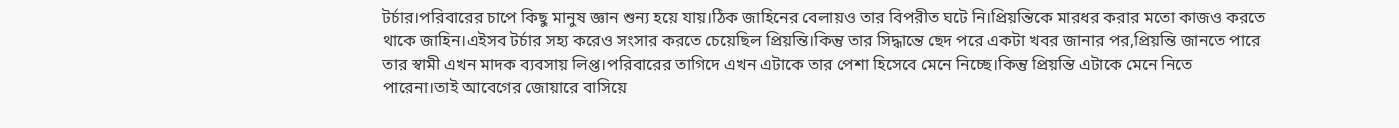টর্চার।পরিবারের চাপে কিছু মানুষ জ্ঞান শুন্য হয়ে যায়।ঠিক জাহিনের বেলায়ও তার বিপরীত ঘটে নি।প্রিয়ন্তিকে মারধর করার মতো কাজও করতে থাকে জাহিন।এইসব টর্চার সহ্য করেও সংসার করতে চেয়েছিল প্রিয়ন্তি।কিন্তু তার সিদ্ধান্তে ছেদ পরে একটা খবর জানার পর,প্রিয়ন্তি জানতে পারে তার স্বামী এখন মাদক ব্যবসায় লিপ্ত।পরিবারের তাগিদে এখন এটাকে তার পেশা হিসেবে মেনে নিচ্ছে।কিন্তু প্রিয়ন্তি এটাকে মেনে নিতে পারেনা।তাই আবেগের জোয়ারে বাসিয়ে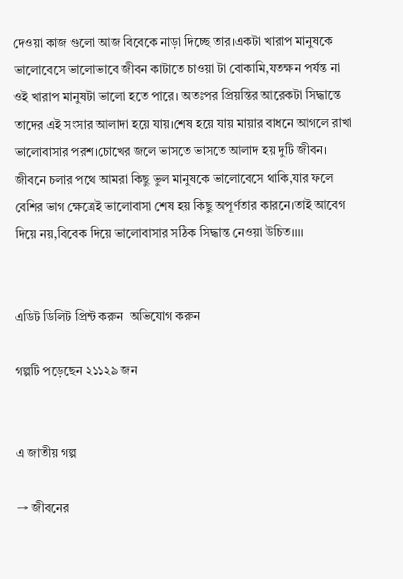দেওয়া কাজ গুলো আজ বিবেকে নাড়া দিচ্ছে তার।একটা খারাপ মানুষকে ভালোবেসে ভালোভাবে জীবন কাটাতে চাওয়া টা বোকামি,যতক্ষন পর্যন্ত না ওই খারাপ মানুষটা ভালো হতে পারে। অতঃপর প্রিয়ন্তির আরেকটা সিদ্ধান্তে তাদের এই সংসার আলাদা হয়ে যায়।শেষ হয়ে যায় মায়ার বাধনে আগলে রাখা ভালোবাসার পরশ।চোখের জলে ভাসতে ভাসতে আলাদ হয় দুটি জীবন। জীবনে চলার পথে আমরা কিছু ভুল মানুষকে ভালোবেসে থাকি,যার ফলে বেশির ভাগ ক্ষেত্রেই ভালোবাসা শেষ হয় কিছু অপূর্ণতার কারনে।তাই আবেগ দিয়ে নয়,বিবেক দিয়ে ভালোবাসার সঠিক সিদ্ধান্ত নেওয়া উচিত।।।।


এডিট ডিলিট প্রিন্ট করুন  অভিযোগ করুন

গল্পটি পড়েছেন ২১১২৯ জন


এ জাতীয় গল্প

→ জীবনের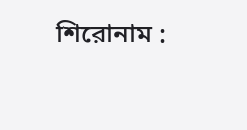শিরোনাম :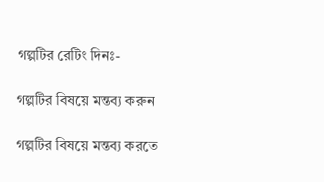গল্পটির রেটিং দিনঃ-

গল্পটির বিষয়ে মন্তব্য করুন

গল্পটির বিষয়ে মন্তব্য করতে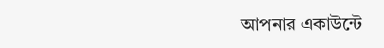আপনার একাউন্টে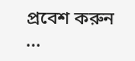প্রবেশ করুন ...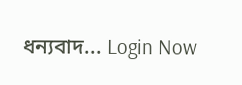ধন্যবাদ... Login Now